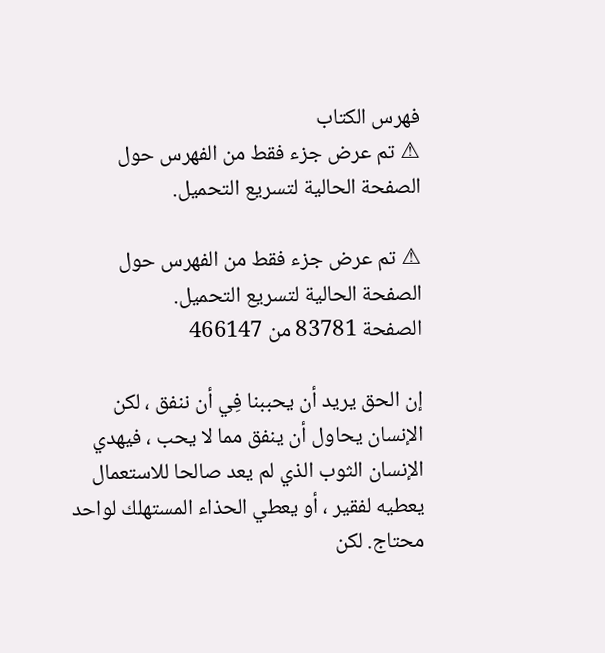فهرس الكتاب
⚠ تم عرض جزء فقط من الفهرس حول الصفحة الحالية لتسريع التحميل.

⚠ تم عرض جزء فقط من الفهرس حول الصفحة الحالية لتسريع التحميل.
الصفحة 83781 من 466147

إن الحق يريد أن يحببنا فِي أن ننفق ، لكن الإنسان يحاول أن ينفق مما لا يحب ، فيهدي الإنسان الثوب الذي لم يعد صالحا للاستعمال يعطيه لفقير ، أو يعطي الحذاء المستهلك لواحد محتاج. لكن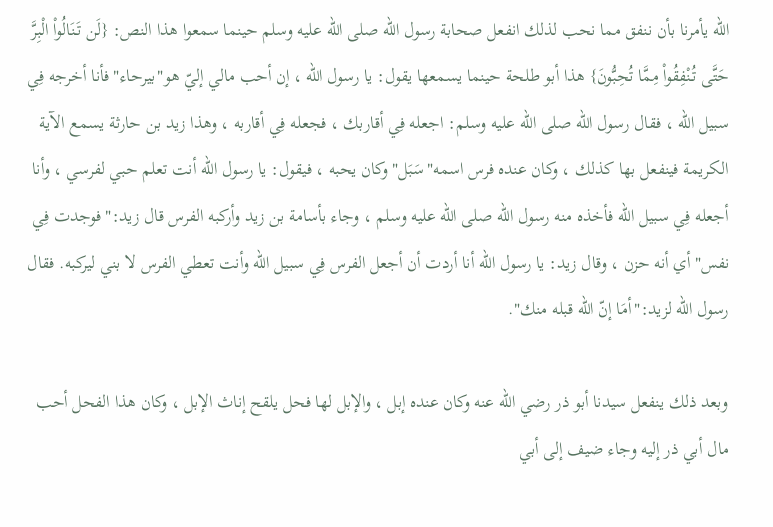الله يأمرنا بأن ننفق مما نحب لذلك انفعل صحابة رسول الله صلى الله عليه وسلم حينما سمعوا هذا النص: {لَن تَنَالُواْ الْبِرَّ حَتَّى تُنْفِقُواْ مِمَّا تُحِبُّونَ} هذا أبو طلحة حينما يسمعها يقول: يا رسول الله ، إن أحب مالي إليّ هو"بيرحاء"فأنا أخرجه فِي سبيل الله ، فقال رسول الله صلى الله عليه وسلم: اجعله فِي أقاربك ، فجعله فِي أقاربه ، وهذا زيد بن حارثة يسمع الآية الكريمة فينفعل بها كذلك ، وكان عنده فرس اسمه"سَبَل"وكان يحبه ، فيقول: يا رسول الله أنت تعلم حبي لفرسي ، وأنا أجعله فِي سبيل الله فأخذه منه رسول الله صلى الله عليه وسلم ، وجاء بأسامة بن زيد وأركبه الفرس قال زيد:"فوجدت فِي نفس"أي أنه حزن ، وقال زيد: يا رسول الله أنا أردت أن أجعل الفرس فِي سبيل الله وأنت تعطي الفرس لا بني ليركبه. فقال رسول الله لزيد:"أمَا إنّ الله قبله منك".

وبعد ذلك ينفعل سيدنا أبو ذر رضي الله عنه وكان عنده إبل ، والإبل لها فحل يلقح إناث الإبل ، وكان هذا الفحل أحب مال أبي ذر إليه وجاء ضيف إلى أبي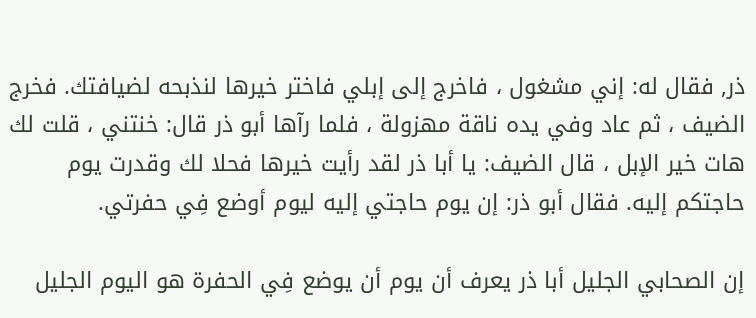ذر, فقال له: إني مشغول ، فاخرج إلى إبلي فاختر خيرها لنذبحه لضيافتك. فخرج الضيف ، ثم عاد وفي يده ناقة مهزولة ، فلما رآها أبو ذر قال: خنتني ، قلت لك هات خير الإبل ، قال الضيف: يا أبا ذر لقد رأيت خيرها فحلا لك وقدرت يوم حاجتكم إليه. فقال أبو ذر: إن يوم حاجتي إليه ليوم أوضع فِي حفرتي.

إن الصحابي الجليل أبا ذر يعرف أن يوم أن يوضع فِي الحفرة هو اليوم الجليل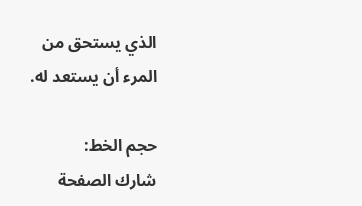الذي يستحق من المرء أن يستعد له.

حجم الخط:
شارك الصفحة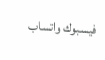فيسبوك واتساب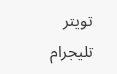تويتر تليجرام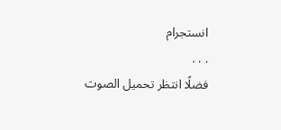انستجرام
. . .
فضلًا انتظر تحميل الصوت